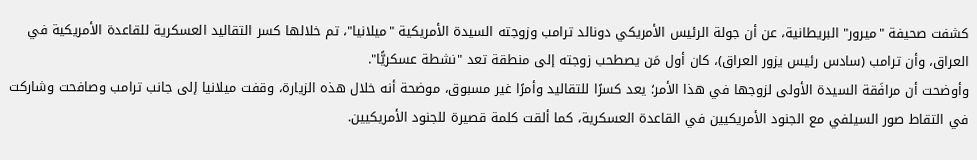كشفت صحيفة "ميرور" البريطانية، عن أن جولة الرئيس الأمريكي دونالد ترامب وزوجته السيدة الأمريكية "ميلانيا"، تم خلالها كسر التقاليد العسكرية للقاعدة الأمريكية في العراق، وأن ترامب (سادس رئيس يزور العراق)، كان أول مَن يصطحب زوجته إلى منطقة تعد "نشطة عسكريًّا".
وأوضحت أن مرافَقة السيدة الأولى لزوجها في هذا الأمر؛ يعد كسرًا للتقاليد وأمرًا غير مسبوق، موضحة أنه خلال هذه الزيارة، وقفت ميلانيا إلى جانب ترامب وصافحت وشاركت في التقاط صور السيلفي مع الجنود الأمريكيين في القاعدة العسكرية، كما ألقت كلمة قصيرة للجنود الأمريكيين.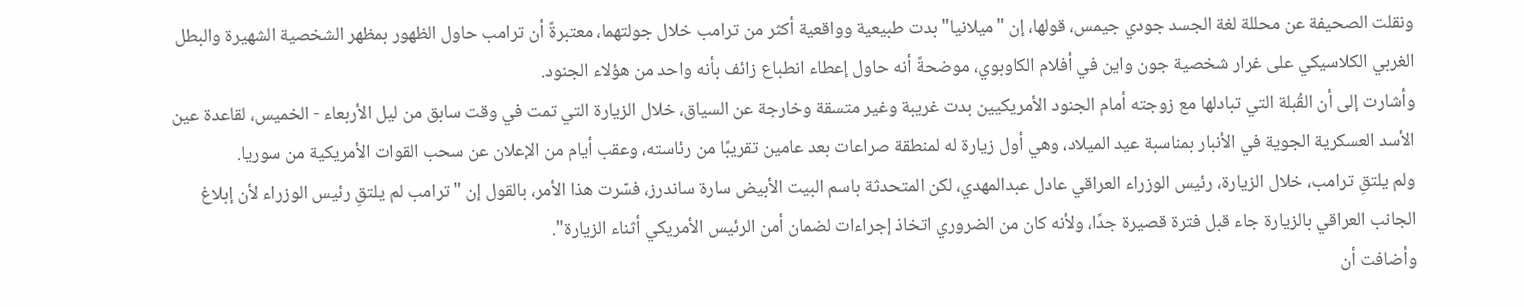ونقلت الصحيفة عن محللة لغة الجسد جودي جيمس، قولها، إن "ميلانيا" بدت طبيعية وواقعية أكثر من ترامب خلال جولتهما، معتبرةً أن ترامب حاول الظهور بمظهر الشخصية الشهيرة والبطل الغربي الكلاسيكي على غرار شخصية جون واين في أفلام الكاوبوي، موضحةً أنه حاول إعطاء انطباع زائف بأنه واحد من هؤلاء الجنود.
وأشارت إلى أن القُبلة التي تبادلها مع زوجته أمام الجنود الأمريكيين بدت غريبة وغير متسقة وخارجة عن السياق، خلال الزيارة التي تمت في وقت سابق من ليل الأربعاء - الخميس، لقاعدة عين الأسد العسكرية الجوية في الأنبار بمناسبة عيد الميلاد، وهي أول زيارة له لمنطقة صراعات بعد عامين تقريبًا من رئاسته، وعقب أيام من الإعلان عن سحب القوات الأمريكية من سوريا.
ولم يلتقِ ترامب، خلال الزيارة، رئيس الوزراء العراقي عادل عبدالمهدي، لكن المتحدثة باسم البيت الأبيض سارة ساندرز، فسّرت هذا الأمر، بالقول إن "ترامب لم يلتقِ رئيس الوزراء لأن إبلاغ الجانب العراقي بالزيارة جاء قبل فترة قصيرة جدًا، ولأنه كان من الضروري اتخاذ إجراءات لضمان أمن الرئيس الأمريكي أثناء الزيارة".
وأضافت أن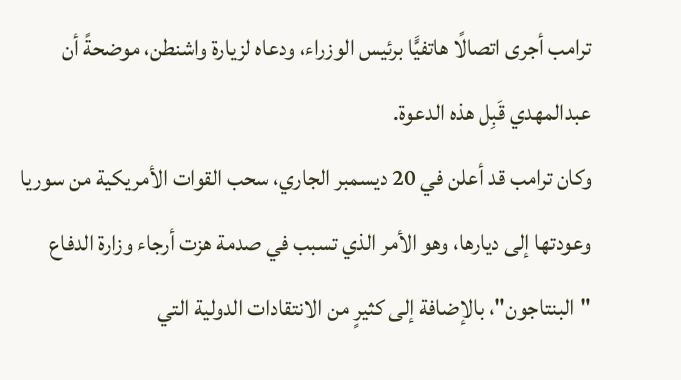ترامب أجرى اتصالًا هاتفيًّا برئيس الوزراء، ودعاه لزيارة واشنطن، موضحةً أن عبدالمهدي قَبِل هذه الدعوة.
وكان ترامب قد أعلن في 20 ديسمبر الجاري، سحب القوات الأمريكية من سوريا وعودتها إلى ديارها، وهو الأمر الذي تسبب في صدمة هزت أرجاء وزارة الدفاع "البنتاجون"، بالإضافة إلى كثيرٍ من الانتقادات الدولية التي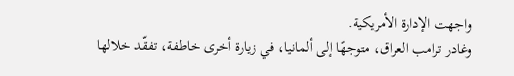واجهت الإدارة الأمريكية.
وغادر ترامب العراق، متوجهًا إلى ألمانيا، في زيارة أخرى خاطفة، تفقّد خلالها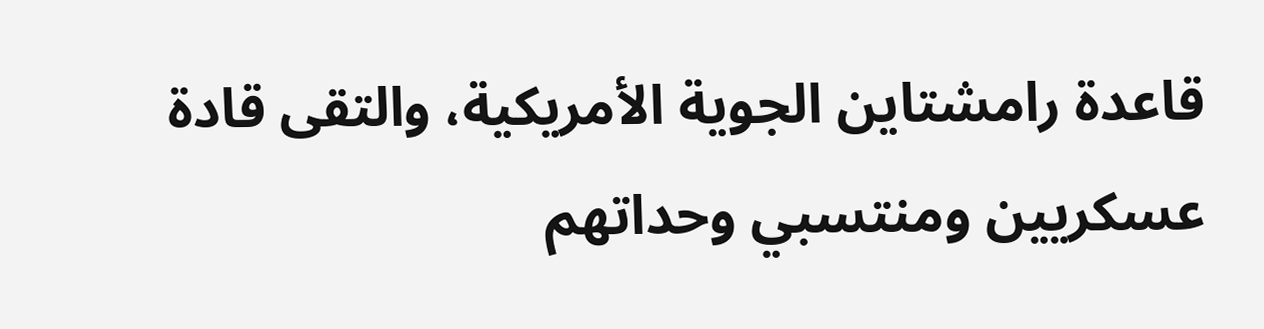قاعدة رامشتاين الجوية الأمريكية، والتقى قادة عسكريين ومنتسبي وحداتهم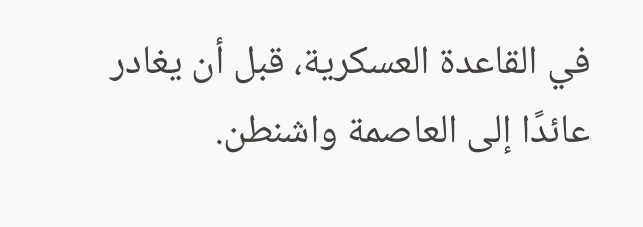في القاعدة العسكرية، قبل أن يغادر عائدًا إلى العاصمة واشنطن.